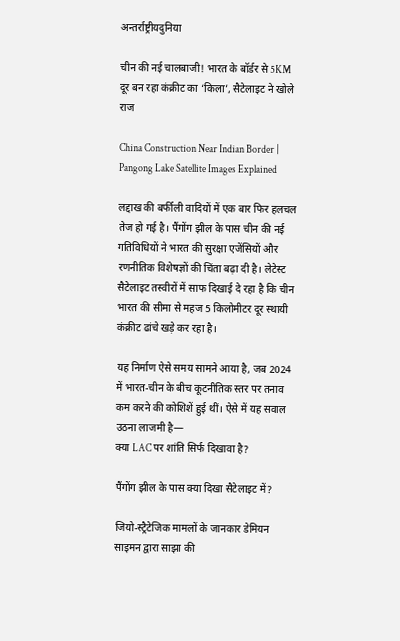अन्तर्राष्ट्रीयदुनिया

चीन की नई चालबाजी! भारत के बॉर्डर से 5KM दूर बन रहा कंक्रीट का ‘किला’, सैटेलाइट ने खोले राज

China Construction Near Indian Border | Pangong Lake Satellite Images Explained

लद्दाख की बर्फीली वादियों में एक बार फिर हलचल तेज हो गई है। पैंगोंग झील के पास चीन की नई गतिविधियों ने भारत की सुरक्षा एजेंसियों और रणनीतिक विशेषज्ञों की चिंता बढ़ा दी है। लेटेस्ट सैटेलाइट तस्वीरों में साफ दिखाई दे रहा है कि चीन भारत की सीमा से महज 5 किलोमीटर दूर स्थायी कंक्रीट ढांचे खड़े कर रहा है।

यह निर्माण ऐसे समय सामने आया है, जब 2024 में भारत-चीन के बीच कूटनीतिक स्तर पर तनाव कम करने की कोशिशें हुई थीं। ऐसे में यह सवाल उठना लाजमी है—
क्या LAC पर शांति सिर्फ दिखावा है?

पैंगोंग झील के पास क्या दिखा सैटेलाइट में?

जियो-स्ट्रैटेजिक मामलों के जानकार डेमियन साइमन द्वारा साझा की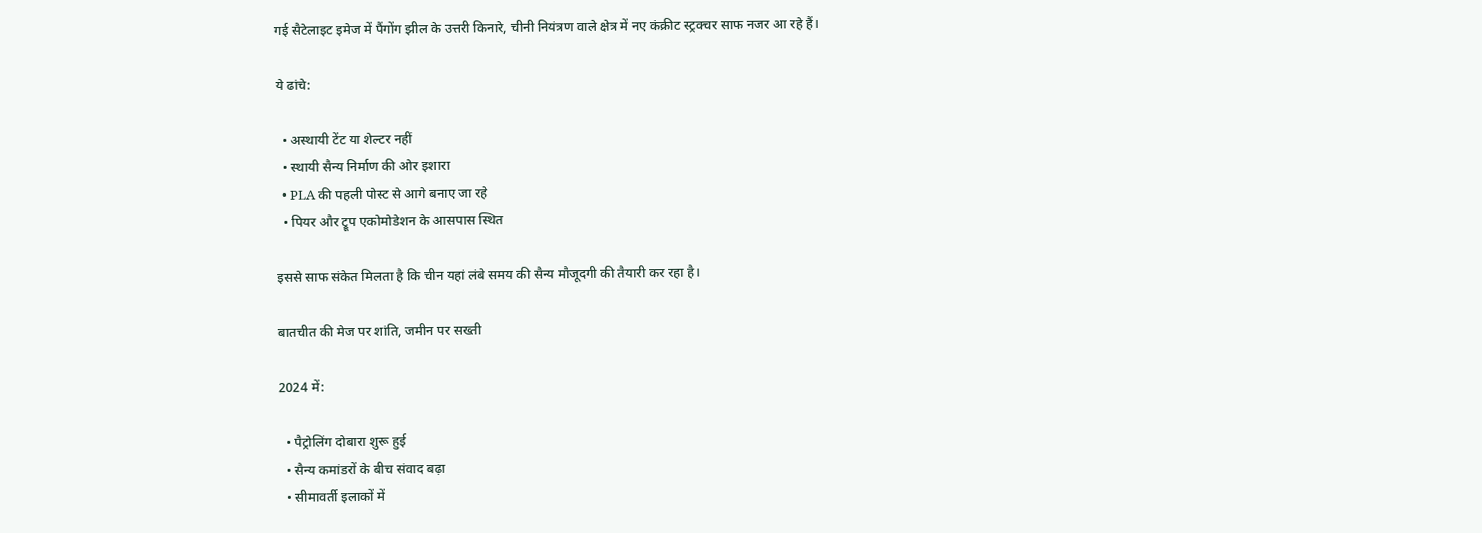गई सैटेलाइट इमेज में पैंगोंग झील के उत्तरी किनारे, चीनी नियंत्रण वाले क्षेत्र में नए कंक्रीट स्ट्रक्चर साफ नजर आ रहे हैं।

ये ढांचे:

  • अस्थायी टेंट या शेल्टर नहीं
  • स्थायी सैन्य निर्माण की ओर इशारा
  • PLA की पहली पोस्ट से आगे बनाए जा रहे
  • पियर और ट्रूप एकोमोडेशन के आसपास स्थित

इससे साफ संकेत मिलता है कि चीन यहां लंबे समय की सैन्य मौजूदगी की तैयारी कर रहा है।

बातचीत की मेज पर शांति, जमीन पर सख्ती

2024 में:

  • पैट्रोलिंग दोबारा शुरू हुई
  • सैन्य कमांडरों के बीच संवाद बढ़ा
  • सीमावर्ती इलाकों में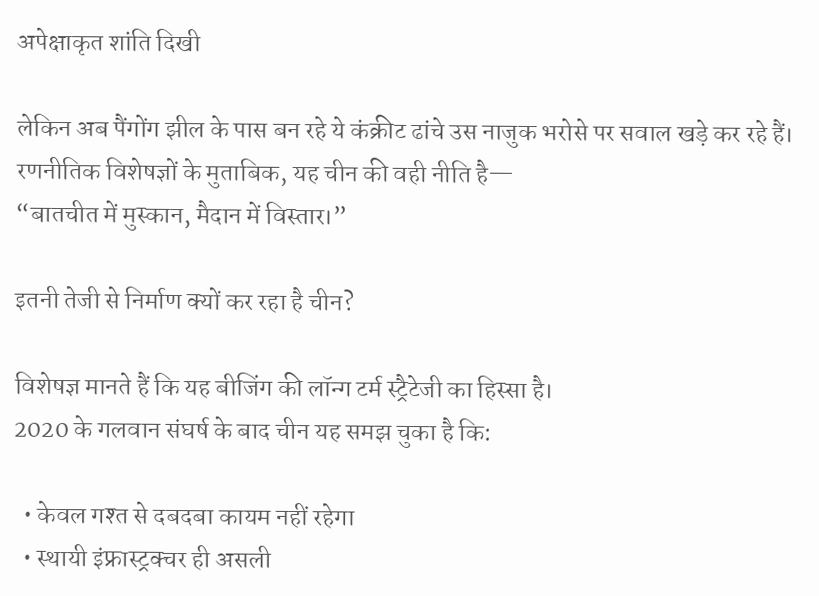अपेक्षाकृत शांति दिखी

लेकिन अब पैंगोंग झील के पास बन रहे ये कंक्रीट ढांचे उस नाजुक भरोसे पर सवाल खड़े कर रहे हैं।
रणनीतिक विशेषज्ञों के मुताबिक, यह चीन की वही नीति है—
“बातचीत में मुस्कान, मैदान में विस्तार।”

इतनी तेजी से निर्माण क्यों कर रहा है चीन?

विशेषज्ञ मानते हैं कि यह बीजिंग की लॉन्ग टर्म स्ट्रैटेजी का हिस्सा है।
2020 के गलवान संघर्ष के बाद चीन यह समझ चुका है कि:

  • केवल गश्त से दबदबा कायम नहीं रहेगा
  • स्थायी इंफ्रास्ट्रक्चर ही असली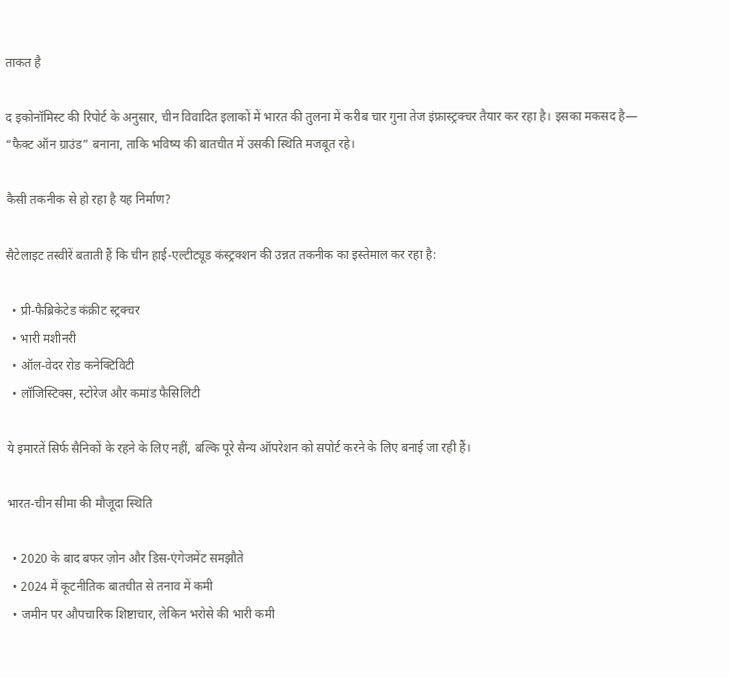ताकत है

द इकोनॉमिस्ट की रिपोर्ट के अनुसार, चीन विवादित इलाकों में भारत की तुलना में करीब चार गुना तेज इंफ्रास्ट्रक्चर तैयार कर रहा है। इसका मकसद है—
“फैक्ट ऑन ग्राउंड” बनाना, ताकि भविष्य की बातचीत में उसकी स्थिति मजबूत रहे।

कैसी तकनीक से हो रहा है यह निर्माण?

सैटेलाइट तस्वीरें बताती हैं कि चीन हाई-एल्टीट्यूड कंस्ट्रक्शन की उन्नत तकनीक का इस्तेमाल कर रहा है:

  • प्री-फैब्रिकेटेड कंक्रीट स्ट्रक्चर
  • भारी मशीनरी
  • ऑल-वेदर रोड कनेक्टिविटी
  • लॉजिस्टिक्स, स्टोरेज और कमांड फैसिलिटी

ये इमारतें सिर्फ सैनिकों के रहने के लिए नहीं, बल्कि पूरे सैन्य ऑपरेशन को सपोर्ट करने के लिए बनाई जा रही हैं।

भारत-चीन सीमा की मौजूदा स्थिति

  • 2020 के बाद बफर ज़ोन और डिस-एंगेजमेंट समझौते
  • 2024 में कूटनीतिक बातचीत से तनाव में कमी
  • जमीन पर औपचारिक शिष्टाचार, लेकिन भरोसे की भारी कमी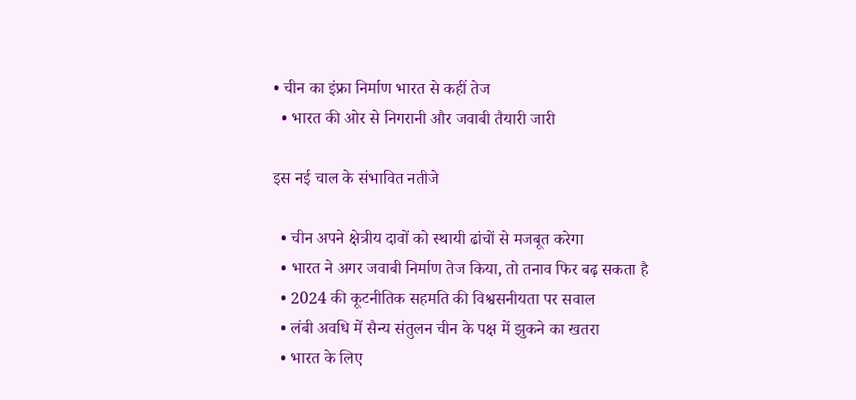• चीन का इंफ्रा निर्माण भारत से कहीं तेज
  • भारत की ओर से निगरानी और जवाबी तैयारी जारी

इस नई चाल के संभावित नतीजे

  • चीन अपने क्षेत्रीय दावों को स्थायी ढांचों से मजबूत करेगा
  • भारत ने अगर जवाबी निर्माण तेज किया, तो तनाव फिर बढ़ सकता है
  • 2024 की कूटनीतिक सहमति की विश्वसनीयता पर सवाल
  • लंबी अवधि में सैन्य संतुलन चीन के पक्ष में झुकने का खतरा
  • भारत के लिए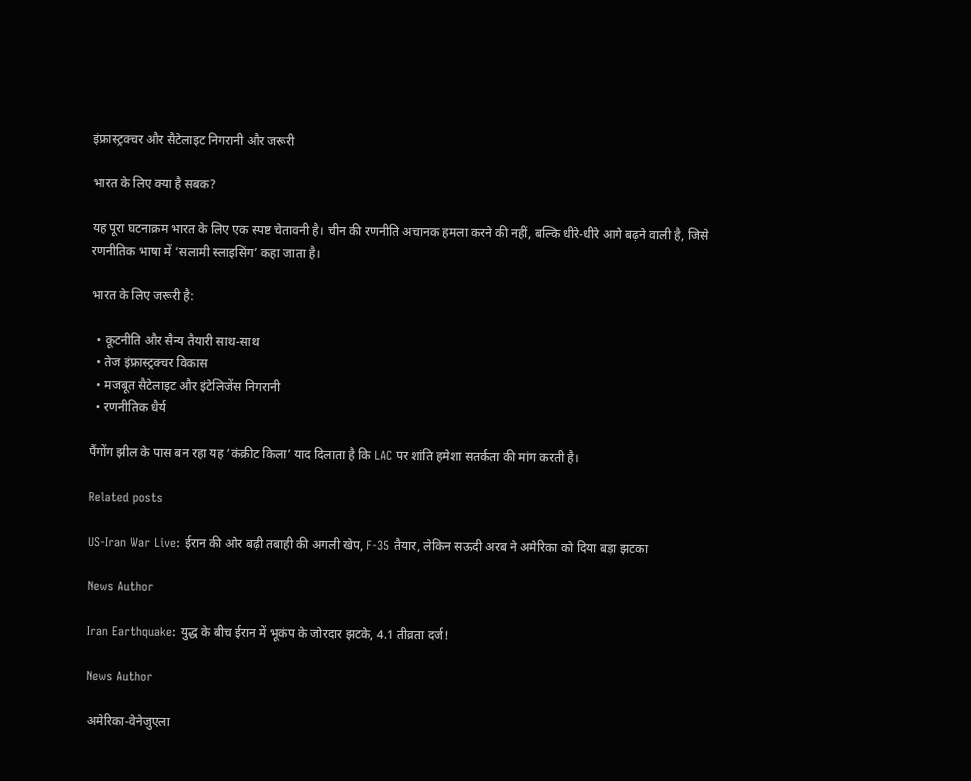इंफ्रास्ट्रक्चर और सैटेलाइट निगरानी और जरूरी

भारत के लिए क्या है सबक?

यह पूरा घटनाक्रम भारत के लिए एक स्पष्ट चेतावनी है। चीन की रणनीति अचानक हमला करने की नहीं, बल्कि धीरे-धीरे आगे बढ़ने वाली है, जिसे रणनीतिक भाषा में ‘सलामी स्लाइसिंग’ कहा जाता है।

भारत के लिए जरूरी है:

  • कूटनीति और सैन्य तैयारी साथ-साथ
  • तेज इंफ्रास्ट्रक्चर विकास
  • मजबूत सैटेलाइट और इंटेलिजेंस निगरानी
  • रणनीतिक धैर्य

पैंगोंग झील के पास बन रहा यह ‘कंक्रीट किला’ याद दिलाता है कि LAC पर शांति हमेशा सतर्कता की मांग करती है।

Related posts

US-Iran War Live: ईरान की ओर बढ़ी तबाही की अगली खेप, F-35 तैयार, लेकिन सऊदी अरब ने अमेरिका को दिया बड़ा झटका

News Author

Iran Earthquake: युद्ध के बीच ईरान में भूकंप के जोरदार झटके, 4.1 तीव्रता दर्ज!

News Author

अमेरिका-वेनेजुएला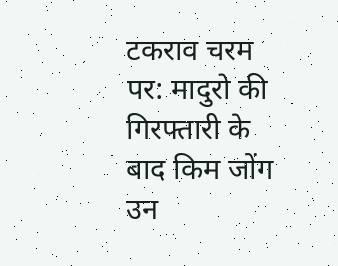टकराव चरम पर: मादुरो की गिरफ्तारी के बाद किम जोंग उन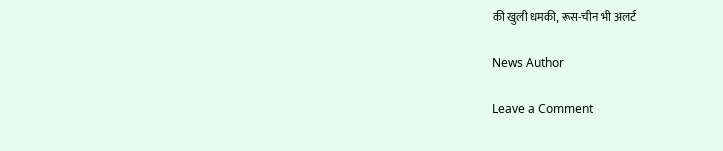की खुली धमकी, रूस-चीन भी अलर्ट

News Author

Leave a Comment